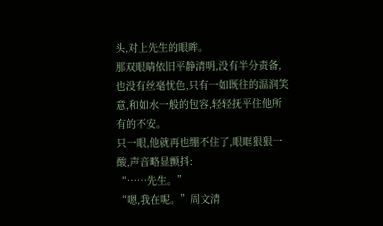头,对上先生的眼眸。
那双眼睛依旧平静清明,没有半分责备,也没有丝毫忧色,只有一如既往的温润笑意,和如水一般的包容,轻轻抚平住他所有的不安。
只一眼,他就再也绷不住了,眼眶狠狠一酸,声音略显颤抖:
“……先生。”
“嗯,我在呢。”周文清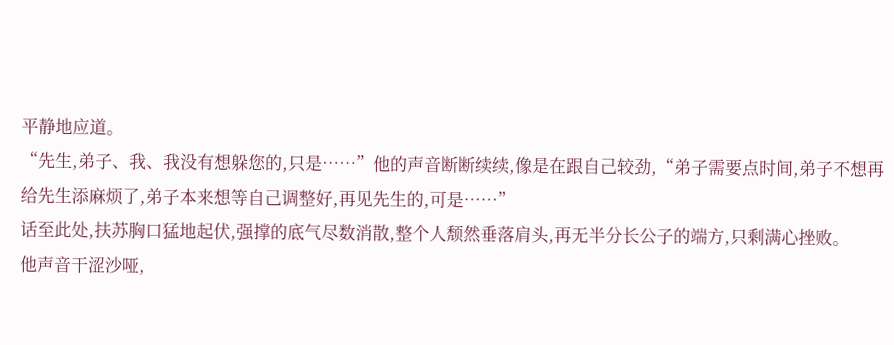平静地应道。
“先生,弟子、我、我没有想躲您的,只是……”他的声音断断续续,像是在跟自己较劲,“弟子需要点时间,弟子不想再给先生添麻烦了,弟子本来想等自己调整好,再见先生的,可是……”
话至此处,扶苏胸口猛地起伏,强撑的底气尽数消散,整个人颓然垂落肩头,再无半分长公子的端方,只剩满心挫败。
他声音干涩沙哑,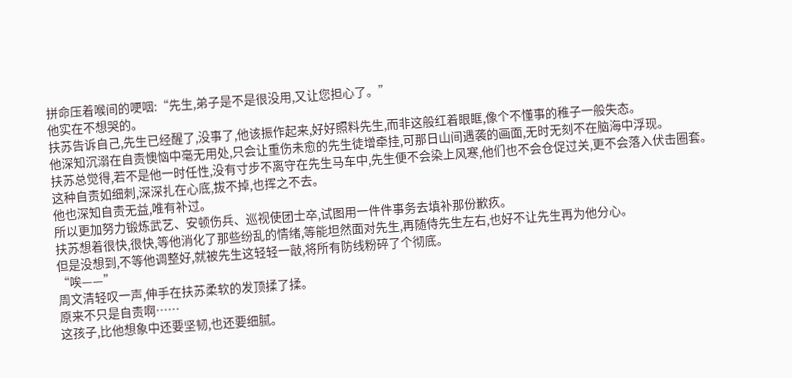拼命压着喉间的哽咽:“先生,弟子是不是很没用,又让您担心了。”
他实在不想哭的。
扶苏告诉自己,先生已经醒了,没事了,他该振作起来,好好照料先生,而非这般红着眼眶,像个不懂事的稚子一般失态。
他深知沉溺在自责懊恼中毫无用处,只会让重伤未愈的先生徒增牵挂,可那日山间遇袭的画面,无时无刻不在脑海中浮现。
扶苏总觉得,若不是他一时任性,没有寸步不离守在先生马车中,先生便不会染上风寒,他们也不会仓促过关,更不会落入伏击圈套。
这种自责如细刺,深深扎在心底,拔不掉,也挥之不去。
他也深知自责无益,唯有补过。
所以更加努力锻炼武艺、安顿伤兵、巡视使团士卒,试图用一件件事务去填补那份歉疚。
扶苏想着很快,很快,等他消化了那些纷乱的情绪,等能坦然面对先生,再随侍先生左右,也好不让先生再为他分心。
但是没想到,不等他调整好,就被先生这轻轻一敲,将所有防线粉碎了个彻底。
“唉——”
周文清轻叹一声,伸手在扶苏柔软的发顶揉了揉。
原来不只是自责啊……
这孩子,比他想象中还要坚韧,也还要细腻。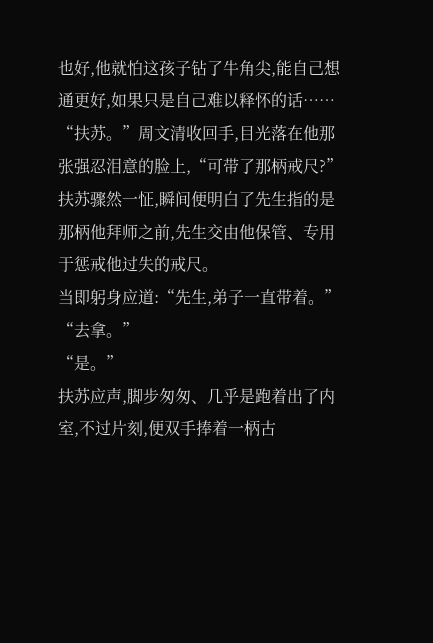也好,他就怕这孩子钻了牛角尖,能自己想通更好,如果只是自己难以释怀的话……
“扶苏。”周文清收回手,目光落在他那张强忍泪意的脸上,“可带了那柄戒尺?”
扶苏骤然一怔,瞬间便明白了先生指的是那柄他拜师之前,先生交由他保管、专用于惩戒他过失的戒尺。
当即躬身应道:“先生,弟子一直带着。”
“去拿。”
“是。”
扶苏应声,脚步匆匆、几乎是跑着出了内室,不过片刻,便双手捧着一柄古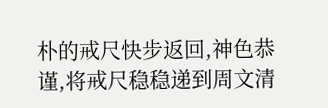朴的戒尺快步返回,神色恭谨,将戒尺稳稳递到周文清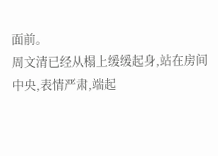面前。
周文清已经从榻上缓缓起身,站在房间中央,表情严肃,端起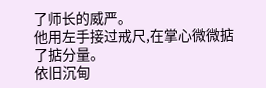了师长的威严。
他用左手接过戒尺,在掌心微微掂了掂分量。
依旧沉甸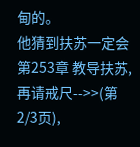甸的。
他猜到扶苏一定会
第253章 教导扶苏,再请戒尺-->>(第2/3页),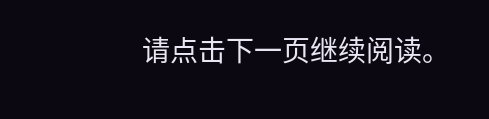请点击下一页继续阅读。